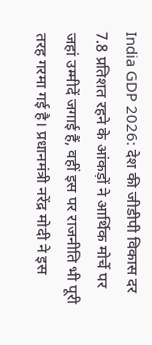India GDP 2026: देश की जीडीपी विकास दर 7.8 प्रतिशत रहने के आंकड़ों ने आर्थिक मोर्चे पर जहां उम्मीदें जगाई हैं, वहीं इस पर राजनीति भी पूरी तरह गरमा गई है। प्रधानमंत्री नरेंद्र मोदी ने इस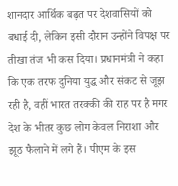शानदार आर्थिक बढ़त पर देशवासियों को बधाई दी, लेकिन इसी दौरान उन्होंने विपक्ष पर तीखा तंज भी कस दिया। प्रधानमंत्री ने कहा कि एक तरफ दुनिया युद्ध और संकट से जूझ रही है, वहीं भारत तरक्की की राह पर है मगर देश के भीतर कुछ लोग केवल निराशा और झूठ फैलाने में लगे हैं। पीएम के इस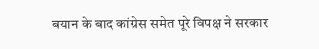बयान के बाद कांग्रेस समेत पूरे विपक्ष ने सरकार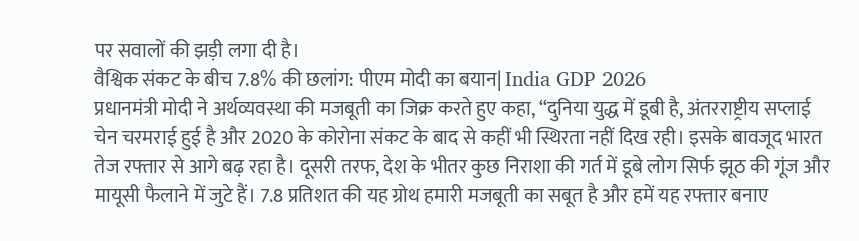पर सवालों की झड़ी लगा दी है।
वैश्विक संकट के बीच 7.8% की छलांग: पीएम मोदी का बयान| India GDP 2026
प्रधानमंत्री मोदी ने अर्थव्यवस्था की मजबूती का जिक्र करते हुए कहा, “दुनिया युद्ध में डूबी है, अंतरराष्ट्रीय सप्लाई चेन चरमराई हुई है और 2020 के कोरोना संकट के बाद से कहीं भी स्थिरता नहीं दिख रही। इसके बावजूद भारत तेज रफ्तार से आगे बढ़ रहा है। दूसरी तरफ, देश के भीतर कुछ निराशा की गर्त में डूबे लोग सिर्फ झूठ की गूंज और मायूसी फैलाने में जुटे हैं। 7.8 प्रतिशत की यह ग्रोथ हमारी मजबूती का सबूत है और हमें यह रफ्तार बनाए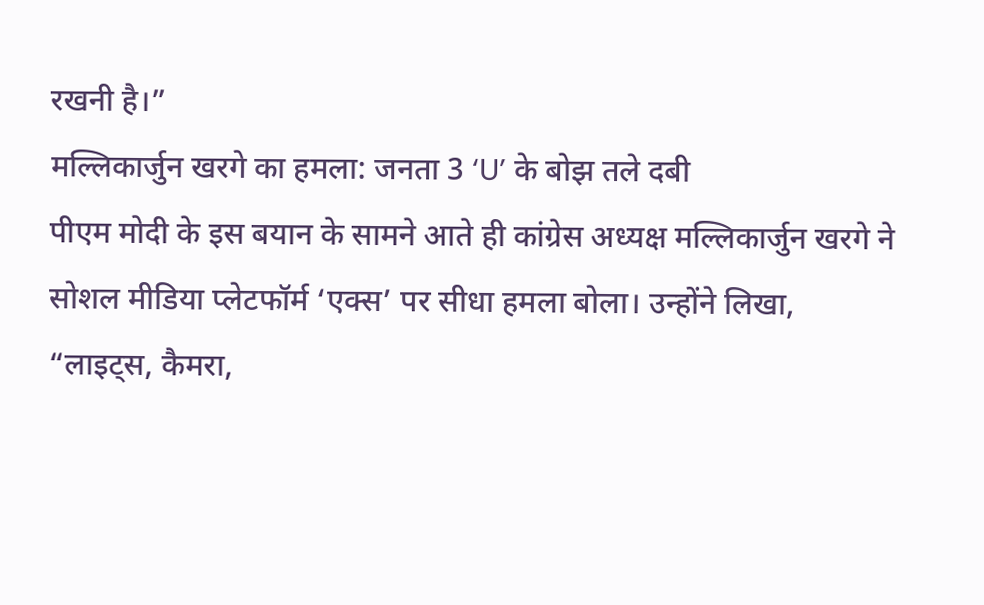रखनी है।”
मल्लिकार्जुन खरगे का हमला: जनता 3 ‘U’ के बोझ तले दबी
पीएम मोदी के इस बयान के सामने आते ही कांग्रेस अध्यक्ष मल्लिकार्जुन खरगे ने सोशल मीडिया प्लेटफॉर्म ‘एक्स’ पर सीधा हमला बोला। उन्होंने लिखा, “लाइट्स, कैमरा,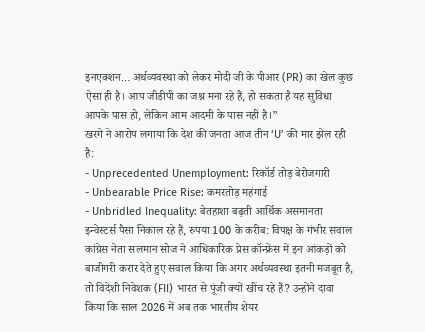इनएक्शन… अर्थव्यवस्था को लेकर मोदी जी के पीआर (PR) का खेल कुछ ऐसा ही है। आप जीडीपी का जश्न मना रहे हैं, हो सकता है यह सुविधा आपके पास हो, लेकिन आम आदमी के पास नहीं है।”
खरगे ने आरोप लगाया कि देश की जनता आज तीन ‘U’ की मार झेल रही है:
- Unprecedented Unemployment: रिकॉर्ड तोड़ बेरोजगारी
- Unbearable Price Rise: कमरतोड़ महंगाई
- Unbridled Inequality: बेतहाशा बढ़ती आर्थिक असमानता
इन्वेस्टर्स पैसा निकाल रहे हैं, रुपया 100 के करीब: विपक्ष के गंभीर सवाल
कांग्रेस नेता सलमान सोज ने आधिकारिक प्रेस कॉन्फ्रेंस में इन आंकड़ों को बाजीगरी करार देते हुए सवाल किया कि अगर अर्थव्यवस्था इतनी मजबूत है, तो विदेशी निवेशक (FII) भारत से पूंजी क्यों खींच रहे हैं? उन्होंने दावा किया कि साल 2026 में अब तक भारतीय शेयर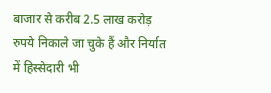बाजार से करीब 2.5 लाख करोड़ रुपये निकाले जा चुके हैं और निर्यात में हिस्सेदारी भी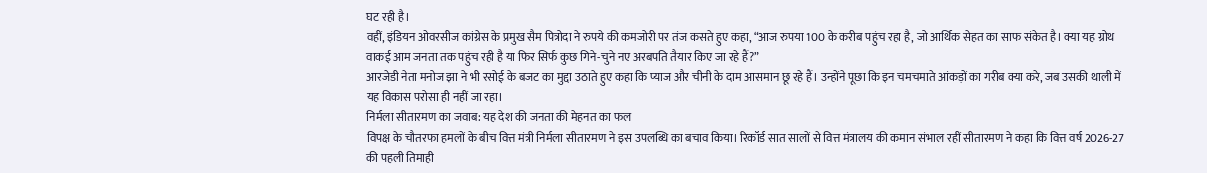घट रही है।
वहीं, इंडियन ओवरसीज कांग्रेस के प्रमुख सैम पित्रोदा ने रुपये की कमजोरी पर तंज कसते हुए कहा, “आज रुपया 100 के करीब पहुंच रहा है, जो आर्थिक सेहत का साफ संकेत है। क्या यह ग्रोथ वाकई आम जनता तक पहुंच रही है या फिर सिर्फ कुछ गिने-चुने नए अरबपति तैयार किए जा रहे हैं?”
आरजेडी नेता मनोज झा ने भी रसोई के बजट का मुद्दा उठाते हुए कहा कि प्याज और चीनी के दाम आसमान छू रहे हैं। उन्होंने पूछा कि इन चमचमाते आंकड़ों का गरीब क्या करे, जब उसकी थाली में यह विकास परोसा ही नहीं जा रहा।
निर्मला सीतारमण का जवाब: यह देश की जनता की मेहनत का फल
विपक्ष के चौतरफा हमलों के बीच वित्त मंत्री निर्मला सीतारमण ने इस उपलब्धि का बचाव किया। रिकॉर्ड सात सालों से वित्त मंत्रालय की कमान संभाल रहीं सीतारमण ने कहा कि वित्त वर्ष 2026-27 की पहली तिमाही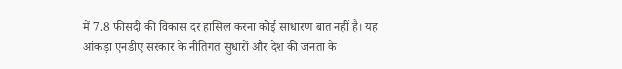में 7.8 फीसदी की विकास दर हासिल करना कोई साधारण बात नहीं है। यह आंकड़ा एनडीए सरकार के नीतिगत सुधारों और देश की जनता के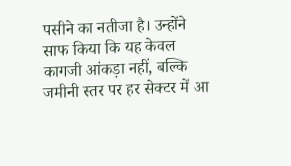पसीने का नतीजा है। उन्होंने साफ किया कि यह केवल कागजी आंकड़ा नहीं, बल्कि जमीनी स्तर पर हर सेक्टर में आ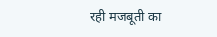रही मजबूती का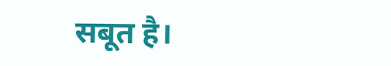सबूत है।